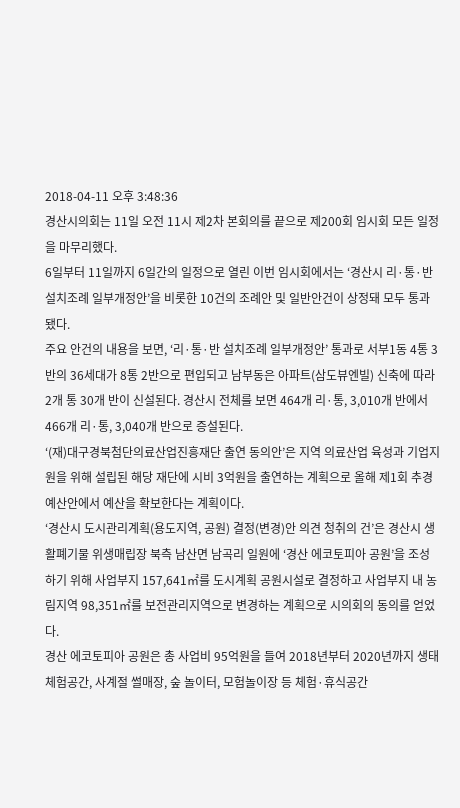2018-04-11 오후 3:48:36
경산시의회는 11일 오전 11시 제2차 본회의를 끝으로 제200회 임시회 모든 일정을 마무리했다.
6일부터 11일까지 6일간의 일정으로 열린 이번 임시회에서는 ‘경산시 리·통·반 설치조례 일부개정안’을 비롯한 10건의 조례안 및 일반안건이 상정돼 모두 통과됐다.
주요 안건의 내용을 보면, ‘리·통·반 설치조례 일부개정안’ 통과로 서부1동 4통 3반의 36세대가 8통 2반으로 편입되고 남부동은 아파트(삼도뷰엔빌) 신축에 따라 2개 통 30개 반이 신설된다. 경산시 전체를 보면 464개 리·통, 3,010개 반에서 466개 리·통, 3,040개 반으로 증설된다.
‘(재)대구경북첨단의료산업진흥재단 출연 동의안’은 지역 의료산업 육성과 기업지원을 위해 설립된 해당 재단에 시비 3억원을 출연하는 계획으로 올해 제1회 추경예산안에서 예산을 확보한다는 계획이다.
‘경산시 도시관리계획(용도지역, 공원) 결정(변경)안 의견 청취의 건’은 경산시 생활폐기물 위생매립장 북측 남산면 남곡리 일원에 ‘경산 에코토피아 공원’을 조성하기 위해 사업부지 157,641㎡를 도시계획 공원시설로 결정하고 사업부지 내 농림지역 98,351㎡를 보전관리지역으로 변경하는 계획으로 시의회의 동의를 얻었다.
경산 에코토피아 공원은 총 사업비 95억원을 들여 2018년부터 2020년까지 생태체험공간, 사계절 썰매장, 숲 놀이터, 모험놀이장 등 체험·휴식공간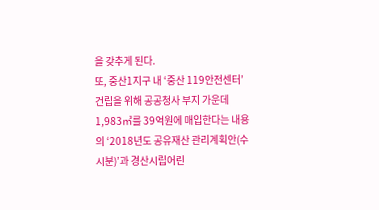을 갖추게 된다.
또, 중산1지구 내 ‘중산 119안전센터’ 건립을 위해 공공청사 부지 가운데 1,983㎡를 39억원에 매입한다는 내용의 ‘2018년도 공유재산 관리계획안(수시분)’과 경산시립어린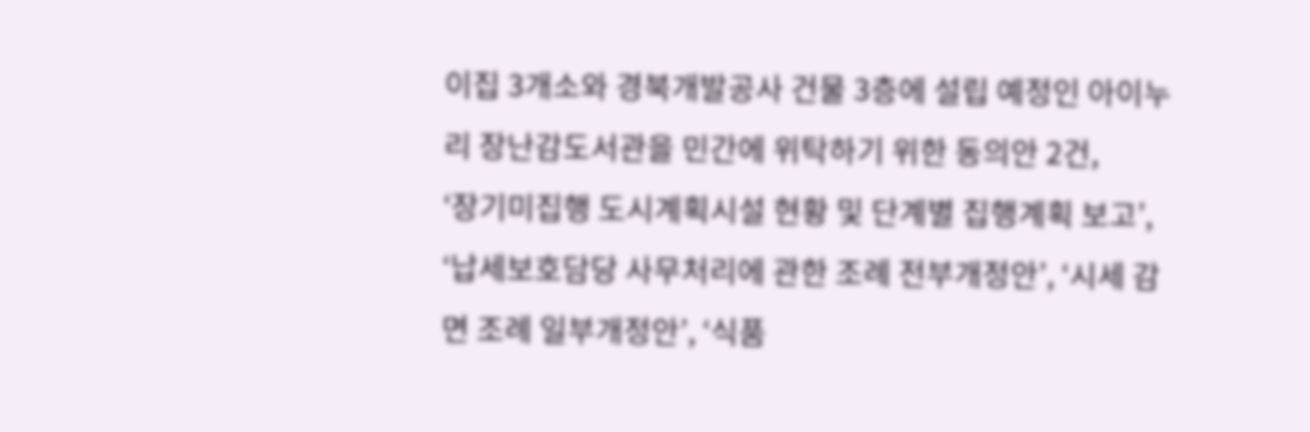이집 3개소와 경북개발공사 건물 3층에 설립 예정인 아이누리 장난감도서관을 민간에 위탁하기 위한 동의안 2건,
‘장기미집행 도시계획시설 현황 및 단계별 집행계획 보고’, ‘납세보호담당 사무처리에 관한 조례 전부개정안’, ‘시세 감면 조례 일부개정안’, ‘식품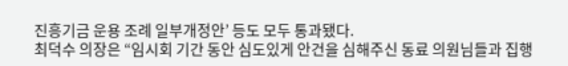진흥기금 운용 조례 일부개정안’ 등도 모두 통과됐다.
최덕수 의장은 “임시회 기간 동안 심도있게 안건을 심해주신 동료 의원님들과 집행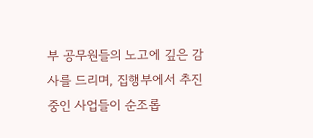부 공무원들의 노고에 깊은 감사를 드리며, 집행부에서 추진 중인 사업들이 순조롭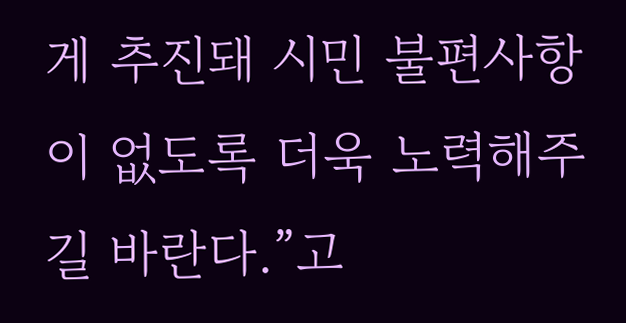게 추진돼 시민 불편사항이 없도록 더욱 노력해주길 바란다.”고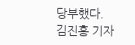당부했다.
김진홍 기자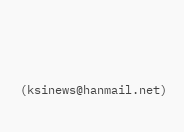(ksinews@hanmail.net)